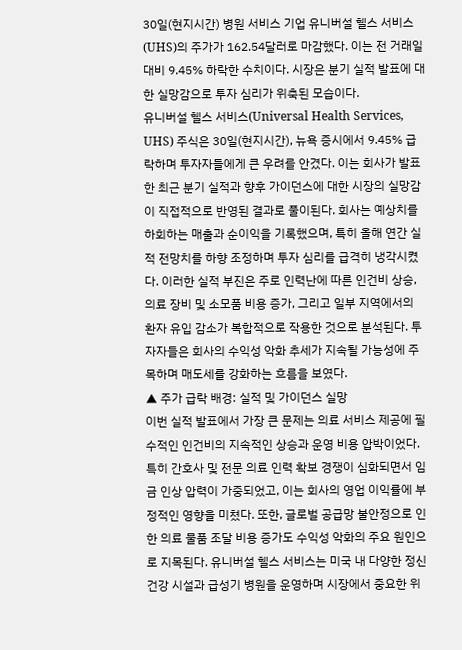30일(현지시간) 병원 서비스 기업 유니버설 헬스 서비스(UHS)의 주가가 162.54달러로 마감했다. 이는 전 거래일 대비 9.45% 하락한 수치이다. 시장은 분기 실적 발표에 대한 실망감으로 투자 심리가 위축된 모습이다.
유니버설 헬스 서비스(Universal Health Services, UHS) 주식은 30일(현지시간), 뉴욕 증시에서 9.45% 급락하며 투자자들에게 큰 우려를 안겼다. 이는 회사가 발표한 최근 분기 실적과 향후 가이던스에 대한 시장의 실망감이 직접적으로 반영된 결과로 풀이된다. 회사는 예상치를 하회하는 매출과 순이익을 기록했으며, 특히 올해 연간 실적 전망치를 하향 조정하며 투자 심리를 급격히 냉각시켰다. 이러한 실적 부진은 주로 인력난에 따른 인건비 상승, 의료 장비 및 소모품 비용 증가, 그리고 일부 지역에서의 환자 유입 감소가 복합적으로 작용한 것으로 분석된다. 투자자들은 회사의 수익성 악화 추세가 지속될 가능성에 주목하며 매도세를 강화하는 흐름을 보였다.
▲ 주가 급락 배경: 실적 및 가이던스 실망
이번 실적 발표에서 가장 큰 문제는 의료 서비스 제공에 필수적인 인건비의 지속적인 상승과 운영 비용 압박이었다. 특히 간호사 및 전문 의료 인력 확보 경쟁이 심화되면서 임금 인상 압력이 가중되었고, 이는 회사의 영업 이익률에 부정적인 영향을 미쳤다. 또한, 글로벌 공급망 불안정으로 인한 의료 물품 조달 비용 증가도 수익성 악화의 주요 원인으로 지목된다. 유니버설 헬스 서비스는 미국 내 다양한 정신 건강 시설과 급성기 병원을 운영하며 시장에서 중요한 위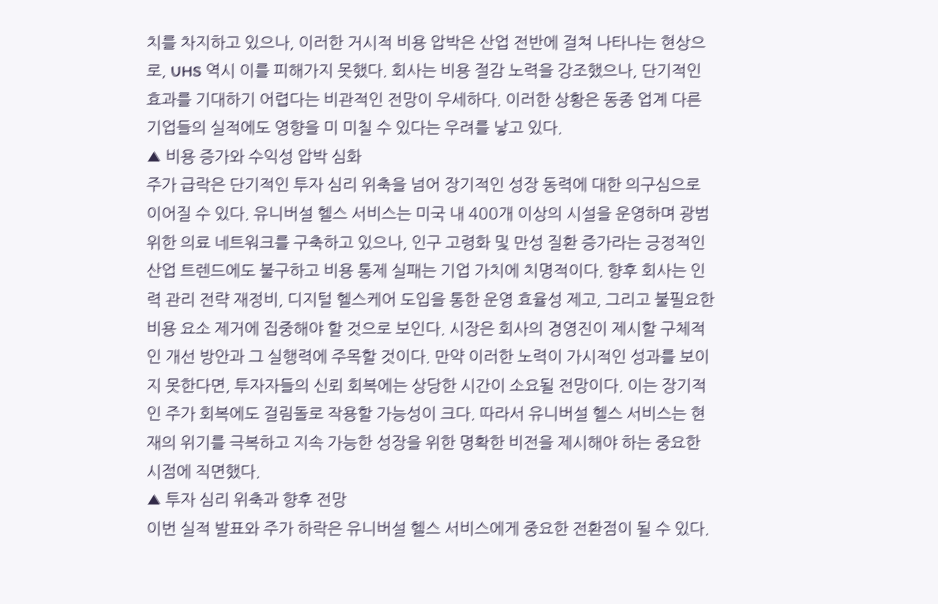치를 차지하고 있으나, 이러한 거시적 비용 압박은 산업 전반에 걸쳐 나타나는 현상으로, UHS 역시 이를 피해가지 못했다. 회사는 비용 절감 노력을 강조했으나, 단기적인 효과를 기대하기 어렵다는 비관적인 전망이 우세하다. 이러한 상황은 동종 업계 다른 기업들의 실적에도 영향을 미 미칠 수 있다는 우려를 낳고 있다.
▲ 비용 증가와 수익성 압박 심화
주가 급락은 단기적인 투자 심리 위축을 넘어 장기적인 성장 동력에 대한 의구심으로 이어질 수 있다. 유니버설 헬스 서비스는 미국 내 400개 이상의 시설을 운영하며 광범위한 의료 네트워크를 구축하고 있으나, 인구 고령화 및 만성 질환 증가라는 긍정적인 산업 트렌드에도 불구하고 비용 통제 실패는 기업 가치에 치명적이다. 향후 회사는 인력 관리 전략 재정비, 디지털 헬스케어 도입을 통한 운영 효율성 제고, 그리고 불필요한 비용 요소 제거에 집중해야 할 것으로 보인다. 시장은 회사의 경영진이 제시할 구체적인 개선 방안과 그 실행력에 주목할 것이다. 만약 이러한 노력이 가시적인 성과를 보이지 못한다면, 투자자들의 신뢰 회복에는 상당한 시간이 소요될 전망이다. 이는 장기적인 주가 회복에도 걸림돌로 작용할 가능성이 크다. 따라서 유니버설 헬스 서비스는 현재의 위기를 극복하고 지속 가능한 성장을 위한 명확한 비전을 제시해야 하는 중요한 시점에 직면했다.
▲ 투자 심리 위축과 향후 전망
이번 실적 발표와 주가 하락은 유니버설 헬스 서비스에게 중요한 전환점이 될 수 있다.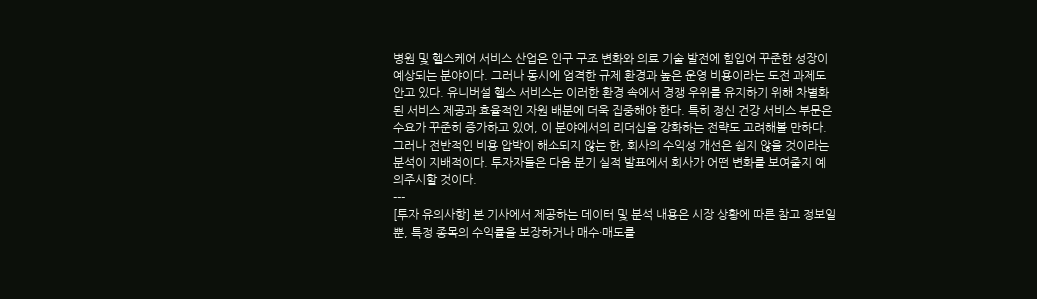병원 및 헬스케어 서비스 산업은 인구 구조 변화와 의료 기술 발전에 힘입어 꾸준한 성장이 예상되는 분야이다. 그러나 동시에 엄격한 규제 환경과 높은 운영 비용이라는 도전 과제도 안고 있다. 유니버설 헬스 서비스는 이러한 환경 속에서 경쟁 우위를 유지하기 위해 차별화된 서비스 제공과 효율적인 자원 배분에 더욱 집중해야 한다. 특히 정신 건강 서비스 부문은 수요가 꾸준히 증가하고 있어, 이 분야에서의 리더십을 강화하는 전략도 고려해볼 만하다. 그러나 전반적인 비용 압박이 해소되지 않는 한, 회사의 수익성 개선은 쉽지 않을 것이라는 분석이 지배적이다. 투자자들은 다음 분기 실적 발표에서 회사가 어떤 변화를 보여줄지 예의주시할 것이다.
---
[투자 유의사항] 본 기사에서 제공하는 데이터 및 분석 내용은 시장 상황에 따른 참고 정보일 뿐, 특정 종목의 수익률을 보장하거나 매수·매도를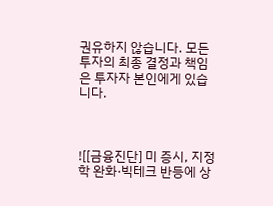권유하지 않습니다. 모든 투자의 최종 결정과 책임은 투자자 본인에게 있습니다.



![[금융진단] 미 증시, 지정학 완화·빅테크 반등에 상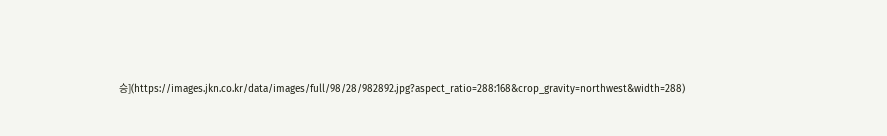승](https://images.jkn.co.kr/data/images/full/98/28/982892.jpg?aspect_ratio=288:168&crop_gravity=northwest&width=288)